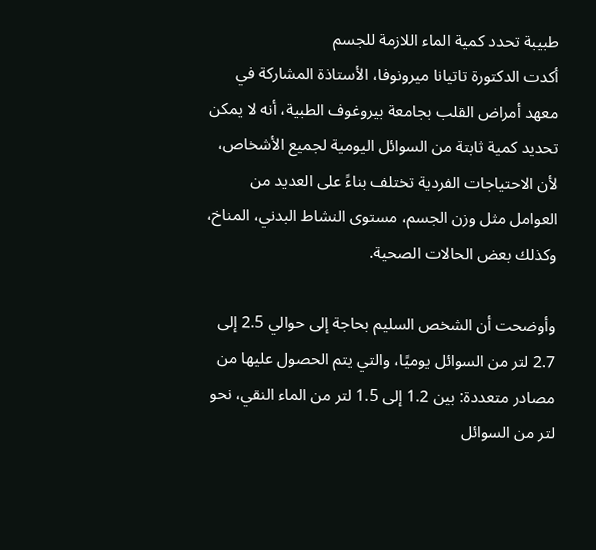طبيبة تحدد كمية الماء اللازمة للجسم
أكدت الدكتورة تاتيانا ميرونوفا، الأستاذة المشاركة في معهد أمراض القلب بجامعة بيروغوف الطبية، أنه لا يمكن تحديد كمية ثابتة من السوائل اليومية لجميع الأشخاص، لأن الاحتياجات الفردية تختلف بناءً على العديد من العوامل مثل وزن الجسم، مستوى النشاط البدني، المناخ، وكذلك بعض الحالات الصحية.

وأوضحت أن الشخص السليم بحاجة إلى حوالي 2.5 إلى 2.7 لتر من السوائل يوميًا، والتي يتم الحصول عليها من مصادر متعددة: بين 1.2 إلى 1.5 لتر من الماء النقي، نحو لتر من السوائل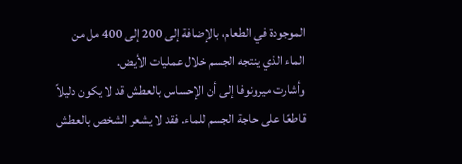الموجودة في الطعام، بالإضافة إلى 200 إلى 400 مل من الماء الذي ينتجه الجسم خلال عمليات الأيض.
وأشارت ميرونوفا إلى أن الإحساس بالعطش قد لا يكون دليلاً قاطعًا على حاجة الجسم للماء. فقد لا يشعر الشخص بالعطش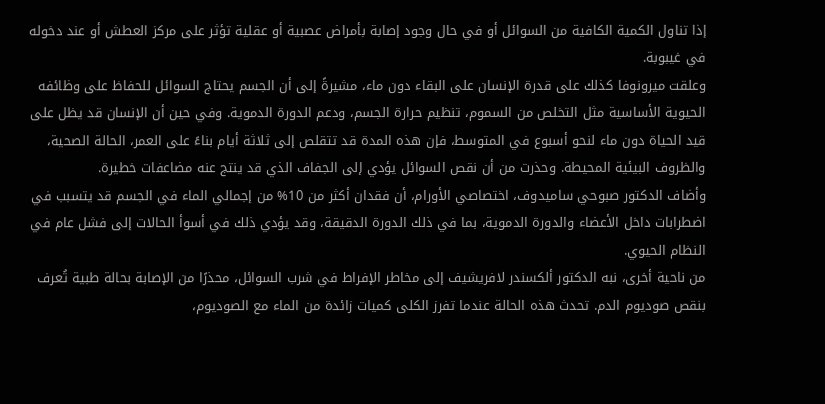إذا تناول الكمية الكافية من السوائل أو في حال وجود إصابة بأمراض عصبية أو عقلية تؤثر على مركز العطش أو عند دخوله في غيبوبة.
وعلقت ميرونوفا كذلك على قدرة الإنسان على البقاء دون ماء، مشيرةً إلى أن الجسم يحتاج السوائل للحفاظ على وظائفه الحيوية الأساسية مثل التخلص من السموم، تنظيم حرارة الجسم، ودعم الدورة الدموية. وفي حين أن الإنسان قد يظل على قيد الحياة دون ماء لنحو أسبوع في المتوسط، فإن هذه المدة قد تتقلص إلى ثلاثة أيام بناءً على العمر، الحالة الصحية، والظروف البيئية المحيطة. وحذرت من أن نقص السوائل يؤدي إلى الجفاف الذي قد ينتج عنه مضاعفات خطيرة.
وأضاف الدكتور صبوحي ساميدوف، اختصاصي الأورام، أن فقدان أكثر من 10% من إجمالي الماء في الجسم قد يتسبب في اضطرابات داخل الأعضاء والدورة الدموية، بما في ذلك الدورة الدقيقة، وقد يؤدي ذلك في أسوأ الحالات إلى فشل عام في النظام الحيوي.
من ناحية أخرى، نبه الدكتور ألكسندر لافريشيف إلى مخاطر الإفراط في شرب السوائل، محذرًا من الإصابة بحالة طبية تُعرف بنقص صوديوم الدم. تحدث هذه الحالة عندما تفرز الكلى كميات زائدة من الماء مع الصوديوم،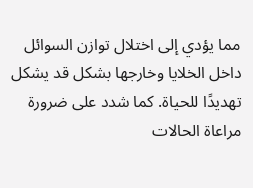مما يؤدي إلى اختلال توازن السوائل داخل الخلايا وخارجها بشكل قد يشكل تهديدًا للحياة. كما شدد على ضرورة مراعاة الحالات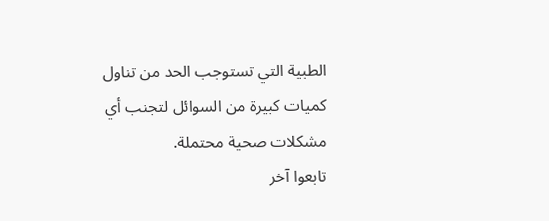الطبية التي تستوجب الحد من تناول كميات كبيرة من السوائل لتجنب أي مشكلات صحية محتملة.
تابعوا آخر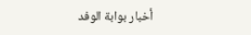أخبار بوابة الوفد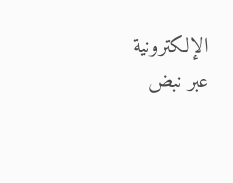الإلكترونية عبر نبض